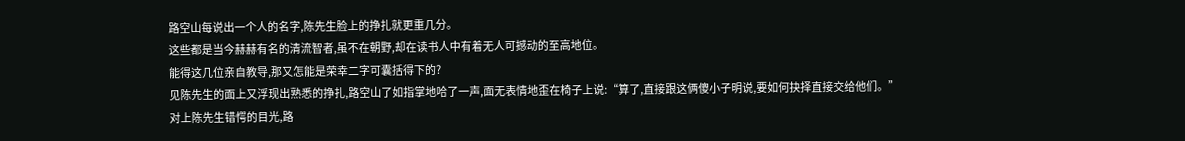路空山每说出一个人的名字,陈先生脸上的挣扎就更重几分。
这些都是当今赫赫有名的清流智者,虽不在朝野,却在读书人中有着无人可撼动的至高地位。
能得这几位亲自教导,那又怎能是荣幸二字可囊括得下的?
见陈先生的面上又浮现出熟悉的挣扎,路空山了如指掌地哈了一声,面无表情地歪在椅子上说:“算了,直接跟这俩傻小子明说,要如何抉择直接交给他们。”
对上陈先生错愕的目光,路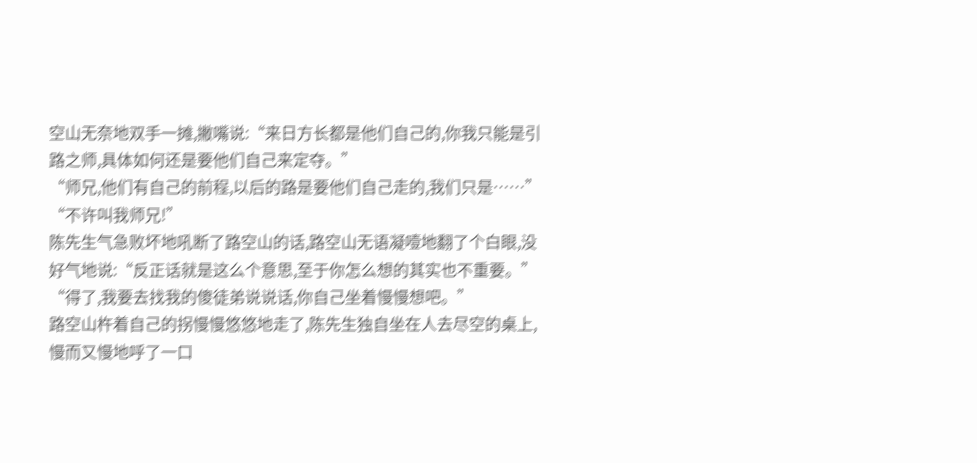空山无奈地双手一摊,撇嘴说:“来日方长都是他们自己的,你我只能是引路之师,具体如何还是要他们自己来定夺。”
“师兄,他们有自己的前程,以后的路是要他们自己走的,我们只是……”
“不许叫我师兄!”
陈先生气急败坏地吼断了路空山的话,路空山无语凝噎地翻了个白眼,没好气地说:“反正话就是这么个意思,至于你怎么想的其实也不重要。”
“得了,我要去找我的傻徒弟说说话,你自己坐着慢慢想吧。”
路空山杵着自己的拐慢慢悠悠地走了,陈先生独自坐在人去尽空的桌上,慢而又慢地呼了一口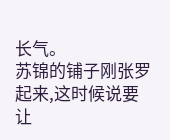长气。
苏锦的铺子刚张罗起来,这时候说要让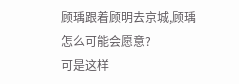顾瑀跟着顾明去京城,顾瑀怎么可能会愿意?
可是这样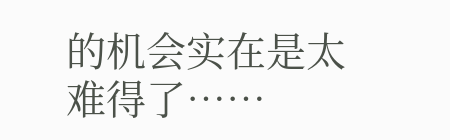的机会实在是太难得了……